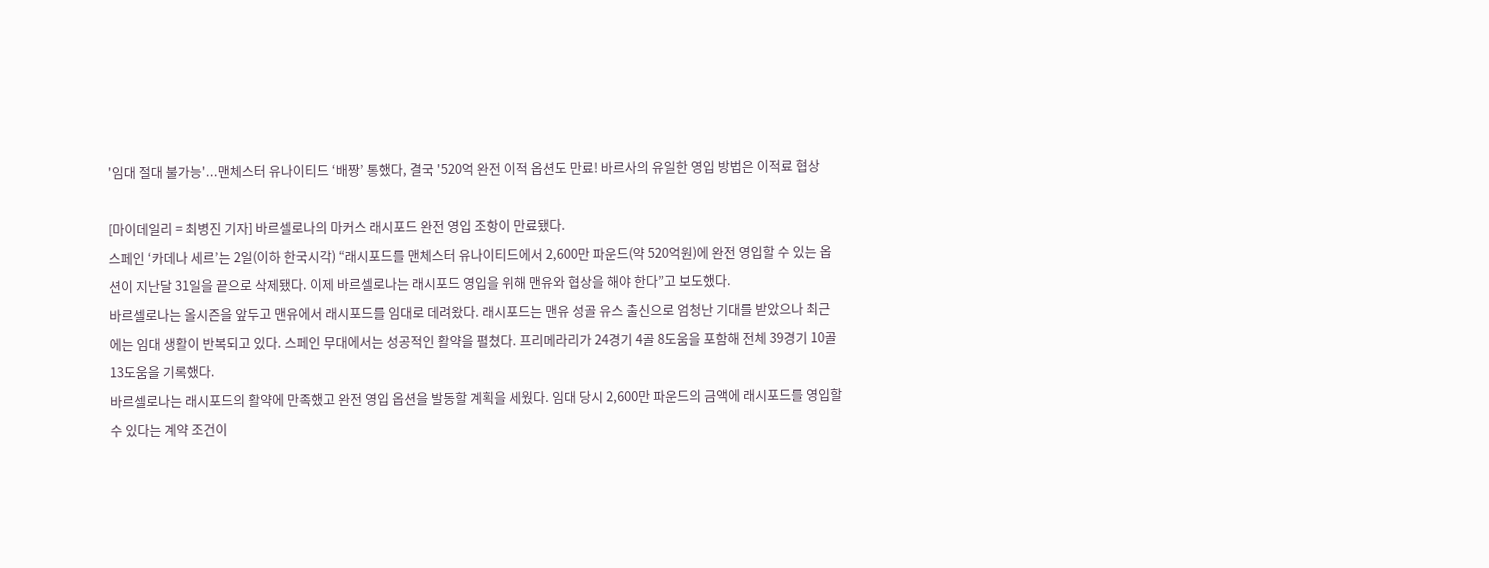'임대 절대 불가능'...맨체스터 유나이티드 ‘배짱’ 통했다, 결국 '520억 완전 이적 옵션도 만료! 바르사의 유일한 영입 방법은 이적료 협상

[마이데일리 = 최병진 기자] 바르셀로나의 마커스 래시포드 완전 영입 조항이 만료됐다.
스페인 ‘카데나 세르’는 2일(이하 한국시각) “래시포드를 맨체스터 유나이티드에서 2,600만 파운드(약 520억원)에 완전 영입할 수 있는 옵션이 지난달 31일을 끝으로 삭제됐다. 이제 바르셀로나는 래시포드 영입을 위해 맨유와 협상을 해야 한다”고 보도했다.
바르셀로나는 올시즌을 앞두고 맨유에서 래시포드를 임대로 데려왔다. 래시포드는 맨유 성골 유스 출신으로 엄청난 기대를 받았으나 최근에는 임대 생활이 반복되고 있다. 스페인 무대에서는 성공적인 활약을 펼쳤다. 프리메라리가 24경기 4골 8도움을 포함해 전체 39경기 10골 13도움을 기록했다.
바르셀로나는 래시포드의 활약에 만족했고 완전 영입 옵션을 발동할 계획을 세웠다. 임대 당시 2,600만 파운드의 금액에 래시포드를 영입할 수 있다는 계약 조건이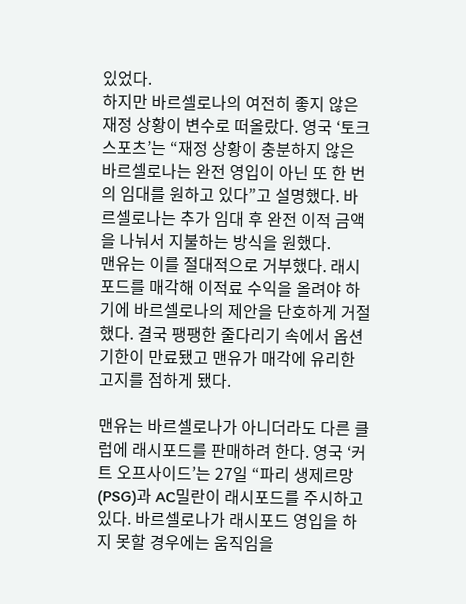있었다.
하지만 바르셀로나의 여전히 좋지 않은 재정 상황이 변수로 떠올랐다. 영국 ‘토크 스포츠’는 “재정 상황이 충분하지 않은 바르셀로나는 완전 영입이 아닌 또 한 번의 임대를 원하고 있다”고 설명했다. 바르셀로나는 추가 임대 후 완전 이적 금액을 나눠서 지불하는 방식을 원했다.
맨유는 이를 절대적으로 거부했다. 래시포드를 매각해 이적료 수익을 올려야 하기에 바르셀로나의 제안을 단호하게 거절했다. 결국 팽팽한 줄다리기 속에서 옵션 기한이 만료됐고 맨유가 매각에 유리한 고지를 점하게 됐다.

맨유는 바르셀로나가 아니더라도 다른 클럽에 래시포드를 판매하려 한다. 영국 ‘커트 오프사이드’는 27일 “파리 생제르망(PSG)과 AC밀란이 래시포드를 주시하고 있다. 바르셀로나가 래시포드 영입을 하지 못할 경우에는 움직임을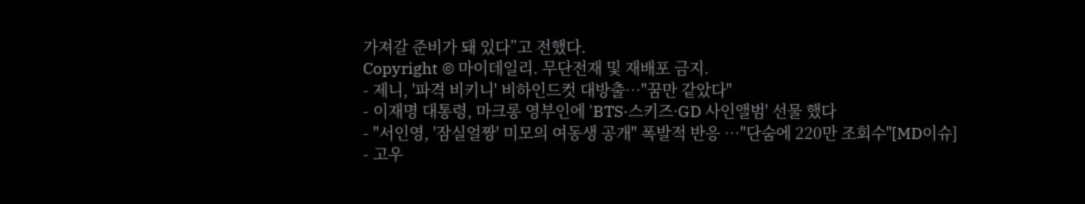가져갈 준비가 돼 있다”고 전했다.
Copyright © 마이데일리. 무단전재 및 재배포 금지.
- 제니, '파격 비키니' 비하인드컷 대방출…"꿈만 같았다"
- 이재명 대통령, 마크롱 영부인에 'BTS·스키즈·GD 사인앨범' 선물 했다
- "서인영, '잠실얼짱' 미모의 여동생 공개" 폭발적 반응 …"단숨에 220만 조회수"[MD이슈]
- 고우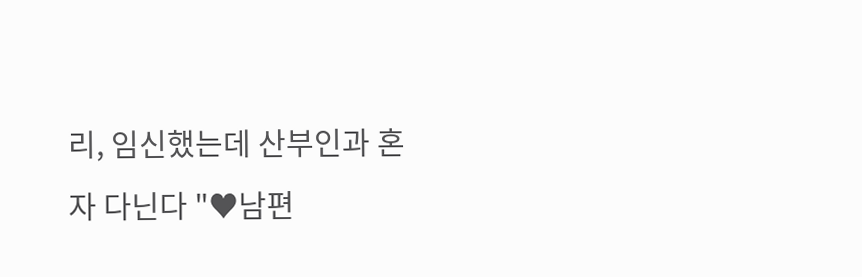리, 임신했는데 산부인과 혼자 다닌다 "♥남편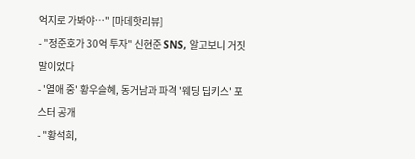억지로 가봐야…" [마데핫리뷰]
- "정준호가 30억 투자" 신현준 SNS, 알고보니 거짓말이었다
- '열애 중' 황우슬혜, 동거남과 파격 '웨딩 딥키스' 포스터 공개
- "황석희,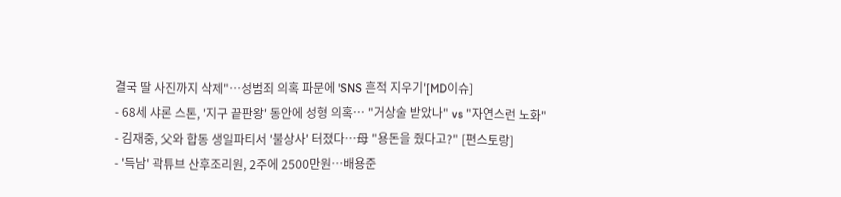결국 딸 사진까지 삭제"…성범죄 의혹 파문에 'SNS 흔적 지우기'[MD이슈]
- 68세 샤론 스톤, '지구 끝판왕' 동안에 성형 의혹… "거상술 받았나" vs "자연스런 노화"
- 김재중, 父와 합동 생일파티서 '불상사' 터졌다…母 "용돈을 줬다고?" [편스토랑]
- '득남' 곽튜브 산후조리원, 2주에 2500만원…배용준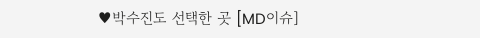♥박수진도 선택한 곳 [MD이슈]